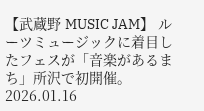【武蔵野 MUSIC JAM】 ルーツミュージックに着目したフェスが「音楽があるまち」所沢で初開催。
2026.01.16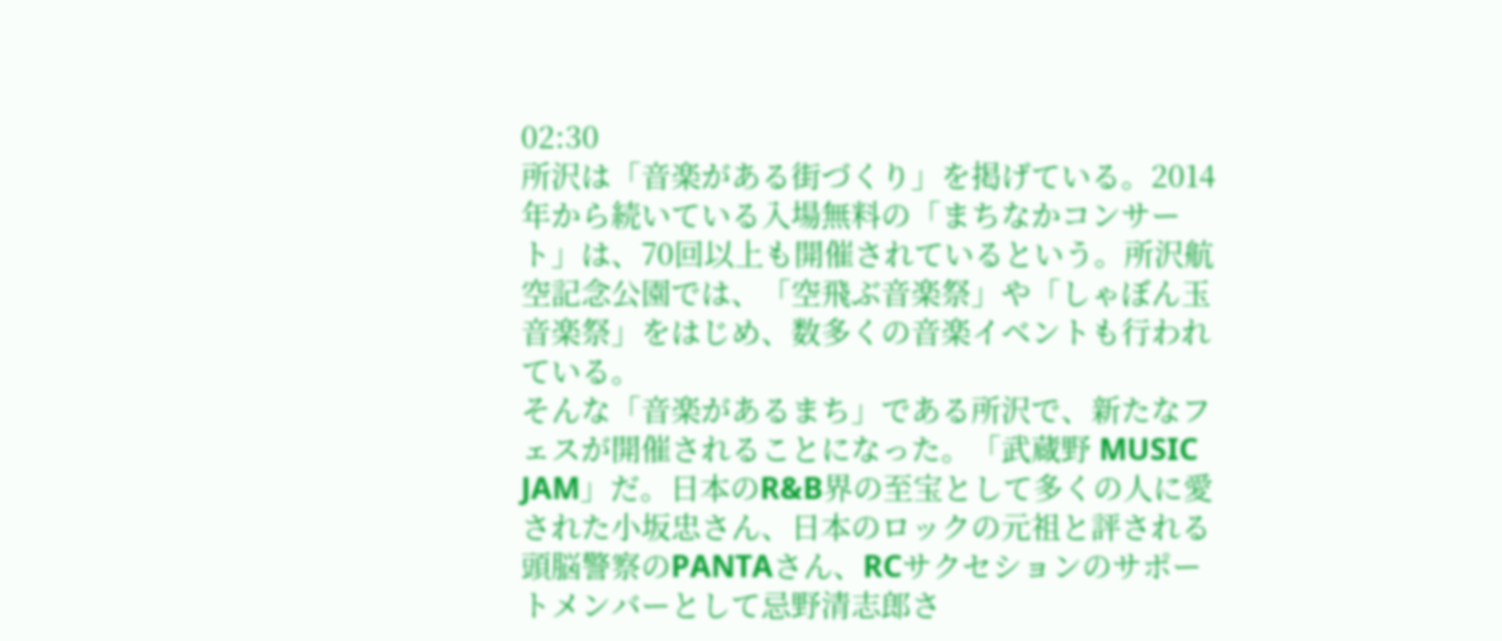02:30
所沢は「音楽がある街づくり」を掲げている。2014年から続いている入場無料の「まちなかコンサート」は、70回以上も開催されているという。所沢航空記念公園では、「空飛ぶ音楽祭」や「しゃぼん玉音楽祭」をはじめ、数多くの音楽イベントも行われている。
そんな「音楽があるまち」である所沢で、新たなフェスが開催されることになった。「武蔵野 MUSIC JAM」だ。日本のR&B界の至宝として多くの人に愛された小坂忠さん、日本のロックの元祖と評される頭脳警察のPANTAさん、RCサクセションのサポートメンバーとして忌野清志郎さ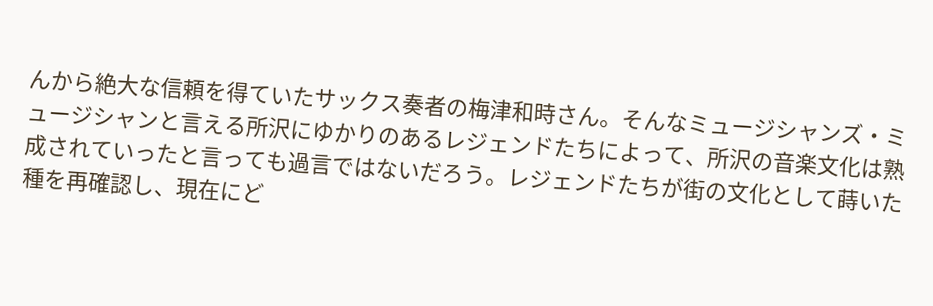んから絶大な信頼を得ていたサックス奏者の梅津和時さん。そんなミュージシャンズ・ミュージシャンと言える所沢にゆかりのあるレジェンドたちによって、所沢の音楽文化は熟成されていったと言っても過言ではないだろう。レジェンドたちが街の文化として蒔いた種を再確認し、現在にど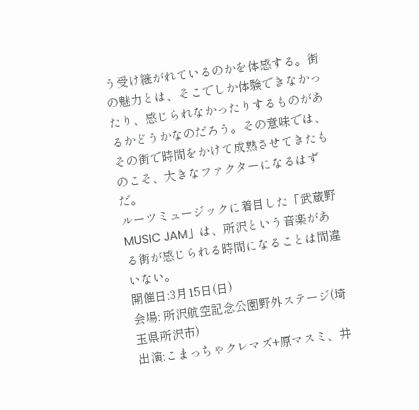う受け継がれているのかを体感する。街の魅力とは、そこでしか体験できなかったり、感じられなかったりするものがあるかどうかなのだろう。その意味では、その街で時間をかけて成熟させてきたものこそ、大きなファクターになるはずだ。
ルーツミュージックに着目した「武蔵野 MUSIC JAM」は、所沢という音楽がある街が感じられる時間になることは間違いない。
開催日:3月15日(日)
会場: 所沢航空記念公園野外ステージ(埼玉県所沢市)
出演:こまっちゃクレマズ+原マスミ、井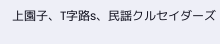上園子、T字路s、民謡クルセイダーズ